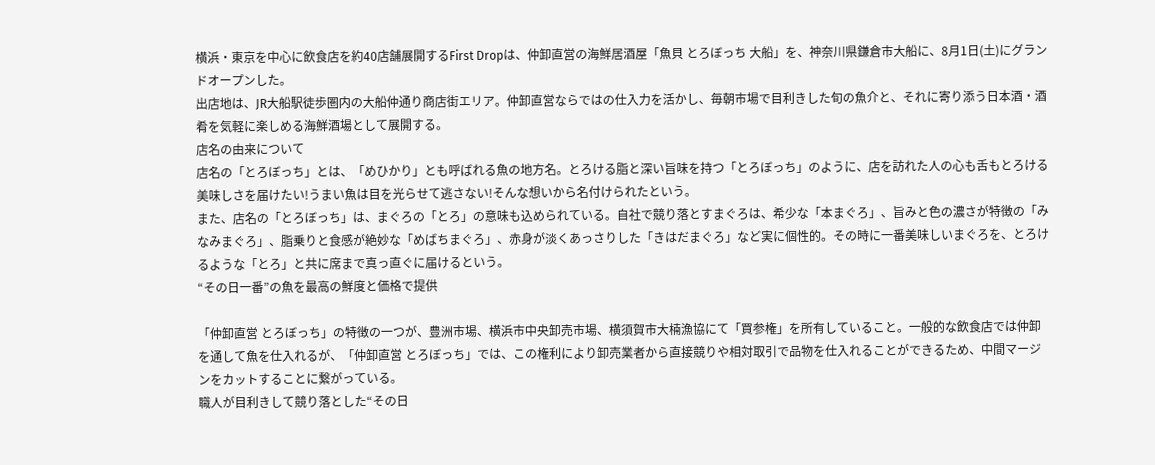横浜・東京を中心に飲食店を約40店舗展開するFirst Dropは、仲卸直営の海鮮居酒屋「魚貝 とろぼっち 大船」を、神奈川県鎌倉市大船に、8月1日(土)にグランドオープンした。
出店地は、JR大船駅徒歩圏内の大船仲通り商店街エリア。仲卸直営ならではの仕入力を活かし、毎朝市場で目利きした旬の魚介と、それに寄り添う日本酒・酒肴を気軽に楽しめる海鮮酒場として展開する。
店名の由来について
店名の「とろぼっち」とは、「めひかり」とも呼ばれる魚の地方名。とろける脂と深い旨味を持つ「とろぼっち」のように、店を訪れた人の心も舌もとろける美味しさを届けたい!うまい魚は目を光らせて逃さない!そんな想いから名付けられたという。
また、店名の「とろぼっち」は、まぐろの「とろ」の意味も込められている。自社で競り落とすまぐろは、希少な「本まぐろ」、旨みと色の濃さが特徴の「みなみまぐろ」、脂乗りと食感が絶妙な「めばちまぐろ」、赤身が淡くあっさりした「きはだまぐろ」など実に個性的。その時に一番美味しいまぐろを、とろけるような「とろ」と共に席まで真っ直ぐに届けるという。
“その日一番”の魚を最高の鮮度と価格で提供

「仲卸直営 とろぼっち」の特徴の一つが、豊洲市場、横浜市中央卸売市場、横須賀市大楠漁協にて「買参権」を所有していること。一般的な飲食店では仲卸を通して魚を仕入れるが、「仲卸直営 とろぼっち」では、この権利により卸売業者から直接競りや相対取引で品物を仕入れることができるため、中間マージンをカットすることに繋がっている。
職人が目利きして競り落とした“その日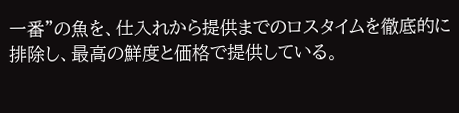一番”の魚を、仕入れから提供までのロスタイムを徹底的に排除し、最高の鮮度と価格で提供している。